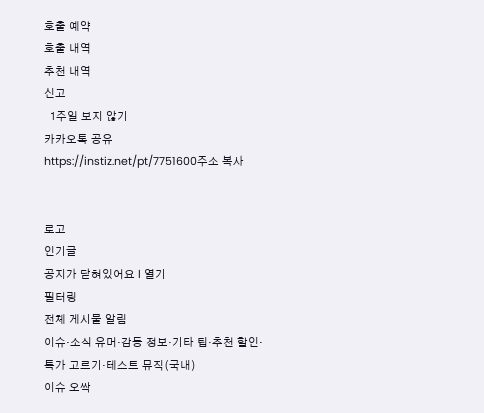호출 예약
호출 내역
추천 내역
신고
  1주일 보지 않기
카카오톡 공유
https://instiz.net/pt/7751600주소 복사


로고
인기글
공지가 닫혀있어요 l 열기
필터링
전체 게시물 알림
이슈·소식 유머·감동 정보·기타 팁·추천 할인·특가 고르기·테스트 뮤직(국내)
이슈 오싹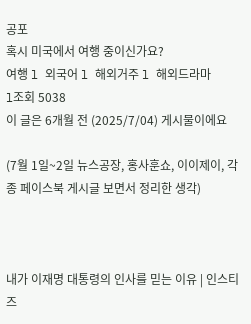공포
혹시 미국에서 여행 중이신가요?
여행 l 외국어 l 해외거주 l 해외드라마
l조회 5038
이 글은 6개월 전 (2025/7/04) 게시물이에요

(7월 1일~2일 뉴스공장, 홍사훈쇼, 이이제이, 각종 페이스북 게시글 보면서 정리한 생각)



내가 이재명 대통령의 인사를 믿는 이유 | 인스티즈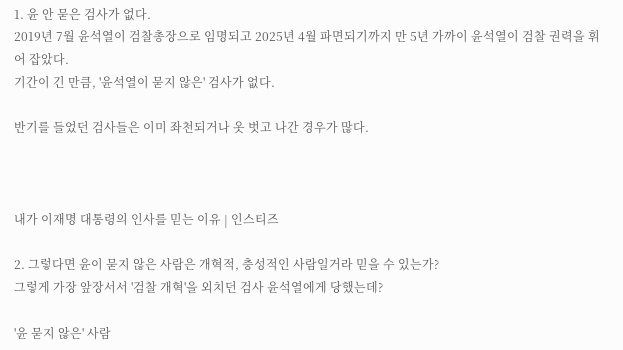1. 윤 안 묻은 검사가 없다.
2019년 7월 윤석열이 검찰총장으로 임명되고 2025년 4월 파면되기까지 만 5년 가까이 윤석열이 검찰 권력을 휘어 잡았다.
기간이 긴 만큼, '윤석열이 묻지 않은' 검사가 없다.

반기를 들었던 검사들은 이미 좌천되거나 옷 벗고 나간 경우가 많다.



내가 이재명 대통령의 인사를 믿는 이유 | 인스티즈

2. 그렇다면 윤이 묻지 않은 사람은 개혁적, 충성적인 사람일거라 믿을 수 있는가?
그렇게 가장 앞장서서 '검찰 개혁'을 외치던 검사 윤석열에게 당했는데?

'윤 묻지 않은' 사람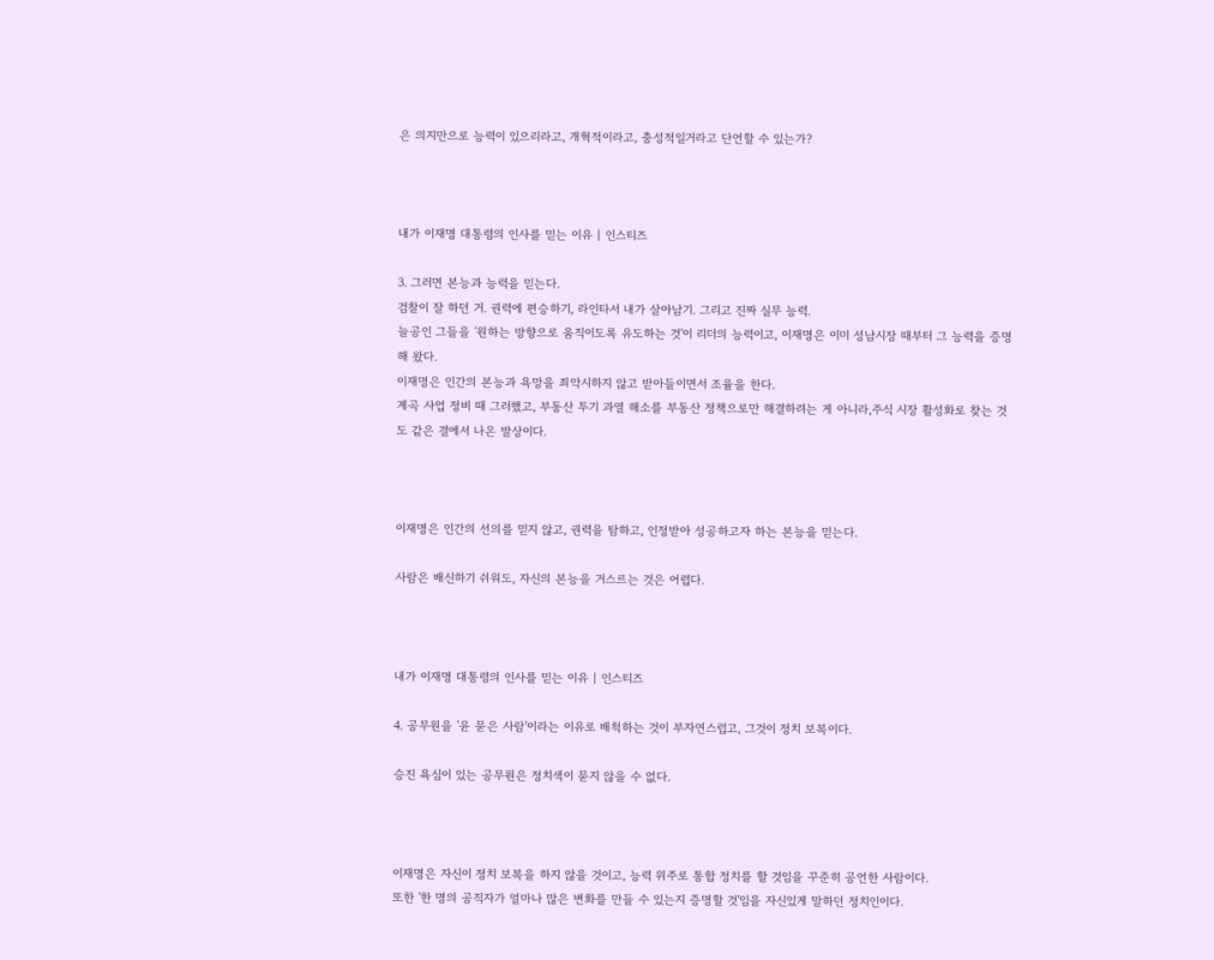은 의지만으로 능력이 있으리라고, 개혁적이라고, 충성적일거라고 단언할 수 있는가?



내가 이재명 대통령의 인사를 믿는 이유 | 인스티즈

3. 그러면 본능과 능력을 믿는다.
검찰이 잘 하던 거. 권력에 편승하기, 라인타서 내가 살아남기. 그리고 진짜 실무 능력.
늘공인 그들을 '원하는 방향으로 움직이도록 유도하는 것'이 리더의 능력이고, 이재명은 이미 성남시장 때부터 그 능력을 증명해 왔다.
이재명은 인간의 본능과 욕망을 죄악시하지 않고 받아들이면서 조율을 한다.
계곡 사업 정비 때 그러했고, 부동산 투기 과열 해소를 부동산 정책으로만 해결하려는 게 아니라,주식 시장 활성화로 찾는 것도 같은 결에서 나온 발상이다.



이재명은 인간의 선의를 믿지 않고, 권력을 탐하고, 인정받아 성공하고자 하는 본능을 믿는다.

사람은 배신하기 쉬워도, 자신의 본능을 거스르는 것은 어렵다.



내가 이재명 대통령의 인사를 믿는 이유 | 인스티즈

4. 공무원을 '윤 묻은 사람'이라는 이유로 배척하는 것이 부자연스럽고, 그것이 정치 보복이다.

승진 욕심이 있는 공무원은 정치색이 묻지 않을 수 없다.



이재명은 자신이 정치 보복을 하지 않을 것이고, 능력 위주로 통합 정치를 할 것임을 꾸준히 공언한 사람이다.
또한 '한 명의 공직자가 얼마나 많은 변화를 만들 수 있는지 증명할 것'임을 자신있게 말하던 정치인이다.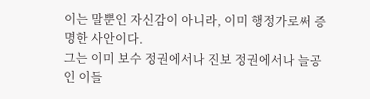이는 말뿐인 자신감이 아니라, 이미 행정가로써 증명한 사안이다.
그는 이미 보수 정권에서나 진보 정권에서나 늘공인 이들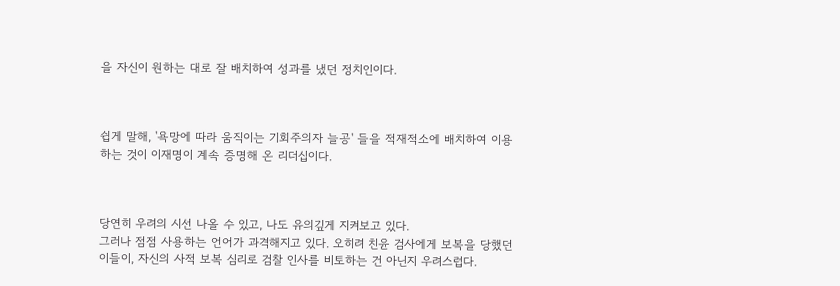을 자신이 원하는 대로 잘 배치하여 성과를 냈던 정치인이다.



쉽게 말해, '욕망에 따라 움직이는 기회주의자 늘공' 들을 적재적소에 배치하여 이용하는 것이 이재명이 계속 증명해 온 리더십이다.



당연히 우려의 시선 나올 수 있고, 나도 유의깊게 지켜보고 있다.
그러나 점점 사용하는 언어가 과격해지고 있다. 오히려 친윤 검사에게 보복을 당했던 이들이, 자신의 사적 보복 심리로 검찰 인사를 비토하는 건 아닌지 우려스럽다.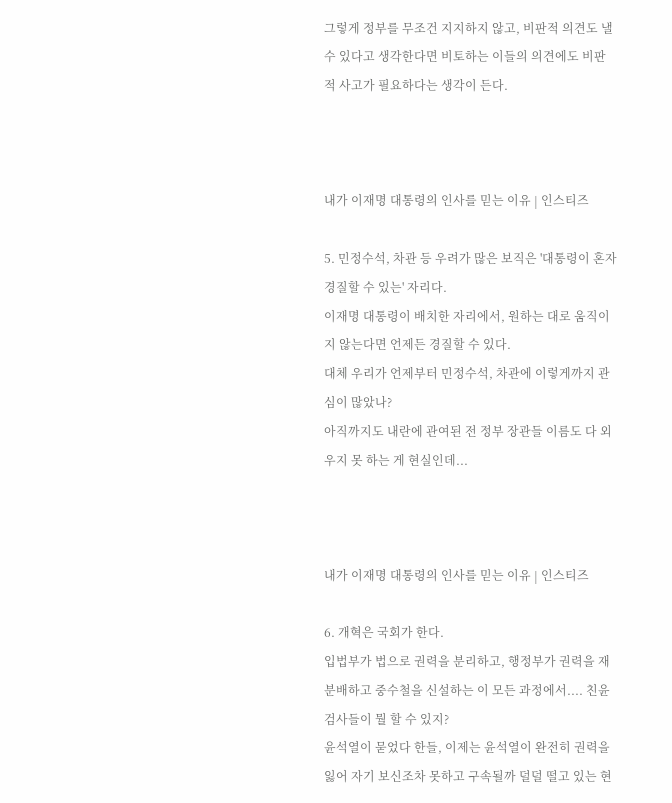그렇게 정부를 무조건 지지하지 않고, 비판적 의견도 낼 수 있다고 생각한다면 비토하는 이들의 의견에도 비판적 사고가 필요하다는 생각이 든다.



내가 이재명 대통령의 인사를 믿는 이유 | 인스티즈

5. 민정수석, 차관 등 우려가 많은 보직은 '대통령이 혼자 경질할 수 있는' 자리다.
이재명 대통령이 배치한 자리에서, 원하는 대로 움직이지 않는다면 언제든 경질할 수 있다.
대체 우리가 언제부터 민정수석, 차관에 이렇게까지 관심이 많았나?
아직까지도 내란에 관여된 전 정부 장관들 이름도 다 외우지 못 하는 게 현실인데...



내가 이재명 대통령의 인사를 믿는 이유 | 인스티즈

6. 개혁은 국회가 한다.
입법부가 법으로 권력을 분리하고, 행정부가 권력을 재분배하고 중수철을 신설하는 이 모든 과정에서.... 친윤 검사들이 뭘 할 수 있지?
윤석열이 묻었다 한들, 이제는 윤석열이 완전히 권력을 잃어 자기 보신조차 못하고 구속될까 덜덜 떨고 있는 현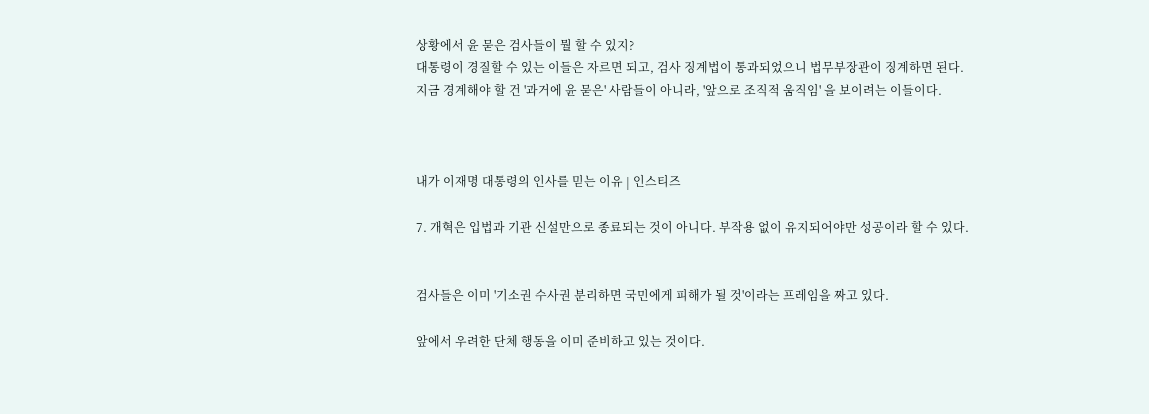상황에서 윤 묻은 검사들이 뭘 할 수 있지?
대통령이 경질할 수 있는 이들은 자르면 되고, 검사 징계법이 통과되었으니 법무부장관이 징계하면 된다.
지금 경계해야 할 건 '과거에 윤 묻은' 사람들이 아니라, '앞으로 조직적 움직임' 을 보이려는 이들이다.



내가 이재명 대통령의 인사를 믿는 이유 | 인스티즈

7. 개혁은 입법과 기관 신설만으로 종료되는 것이 아니다. 부작용 없이 유지되어야만 성공이라 할 수 있다.


검사들은 이미 '기소권 수사권 분리하면 국민에게 피해가 될 것'이라는 프레임을 짜고 있다.

앞에서 우려한 단체 행동을 이미 준비하고 있는 것이다.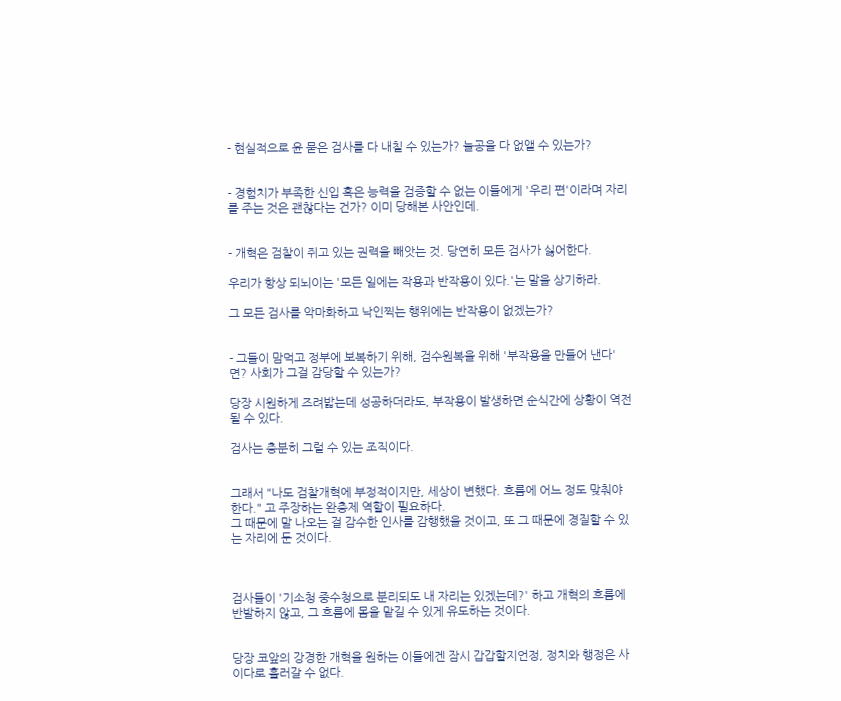- 현실적으로 윤 묻은 검사를 다 내칠 수 있는가? 늘공을 다 없앨 수 있는가?


- 경험치가 부족한 신입 혹은 능력을 검증할 수 없는 이들에게 '우리 편'이라며 자리를 주는 것은 괜찮다는 건가? 이미 당해본 사안인데.


- 개혁은 검찰이 쥐고 있는 권력을 빼앗는 것. 당연히 모든 검사가 싫어한다.

우리가 항상 되뇌이는 '모든 일에는 작용과 반작용이 있다.'는 말을 상기하라.

그 모든 검사를 악마화하고 낙인찍는 행위에는 반작용이 없겠는가?


- 그들이 맘먹고 정부에 보복하기 위해, 검수원복을 위해 '부작용을 만들어 낸다'면? 사회가 그걸 감당할 수 있는가?

당장 시원하게 즈려밟는데 성공하더라도, 부작용이 발생하면 순식간에 상황이 역전될 수 있다.

검사는 충분히 그럴 수 있는 조직이다.


그래서 "나도 검찰개혁에 부정적이지만, 세상이 변했다. 흐름에 어느 정도 맞춰야 한다." 고 주장하는 완충제 역할이 필요하다.
그 때문에 말 나오는 걸 감수한 인사를 감행했을 것이고, 또 그 때문에 경질할 수 있는 자리에 둔 것이다.



검사들이 '기소청 중수청으로 분리되도 내 자리는 있겠는데?' 하고 개혁의 흐름에 반발하지 않고, 그 흐름에 몸을 맡길 수 있게 유도하는 것이다.


당장 코앞의 강경한 개혁을 원하는 이들에겐 잠시 갑갑할지언정, 정치와 행정은 사이다로 흘러갈 수 없다.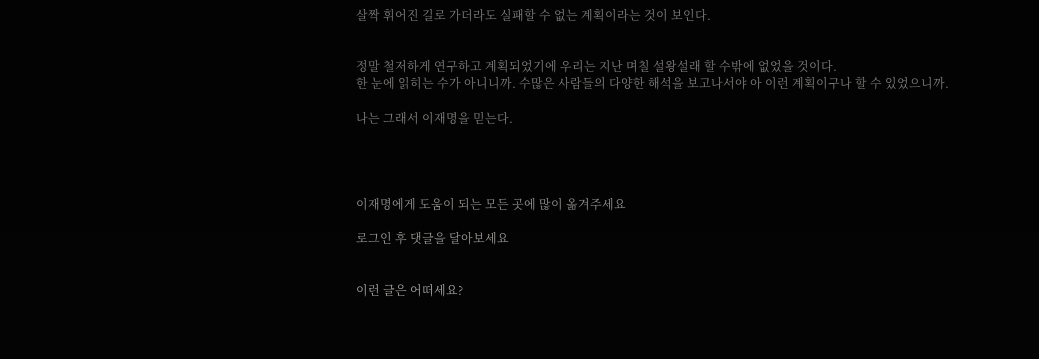살짝 휘어진 길로 가더라도 실패할 수 없는 계획이라는 것이 보인다.


정말 철저하게 연구하고 계획되었기에 우리는 지난 며칠 설왕설래 할 수밖에 없었을 것이다.
한 눈에 읽히는 수가 아니니까. 수많은 사람들의 다양한 해석을 보고나서야 아 이런 계획이구나 할 수 있었으니까.

나는 그래서 이재명을 믿는다.




이재명에게 도움이 되는 모든 곳에 많이 옮겨주세요

로그인 후 댓글을 달아보세요


이런 글은 어떠세요?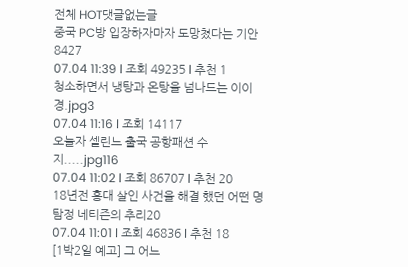전체 HOT댓글없는글
중국 PC방 입장하자마자 도망쳤다는 기안8427
07.04 11:39 l 조회 49235 l 추천 1
청소하면서 냉탕과 온탕을 넘나드는 이이경.jpg3
07.04 11:16 l 조회 14117
오늘자 셀린느 출국 공항패션 수지.....jpg116
07.04 11:02 l 조회 86707 l 추천 20
18년전 홍대 살인 사건을 해결 했던 어떤 명탐정 네티즌의 추리20
07.04 11:01 l 조회 46836 l 추천 18
[1박2일 예고] 그 어느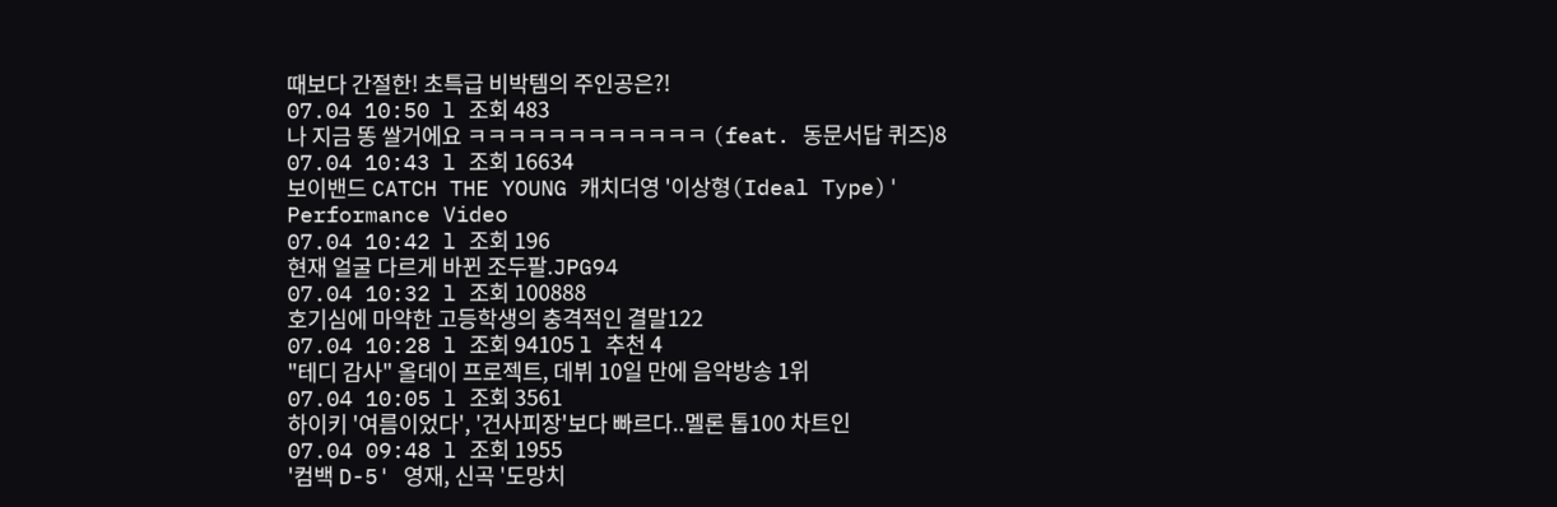때보다 간절한! 초특급 비박템의 주인공은?!
07.04 10:50 l 조회 483
나 지금 똥 쌀거에요 ㅋㅋㅋㅋㅋㅋㅋㅋㅋㅋㅋㅋ (feat. 동문서답 퀴즈)8
07.04 10:43 l 조회 16634
보이밴드 CATCH THE YOUNG 캐치더영 '이상형(Ideal Type)' Performance Video
07.04 10:42 l 조회 196
현재 얼굴 다르게 바뀐 조두팔.JPG94
07.04 10:32 l 조회 100888
호기심에 마약한 고등학생의 충격적인 결말122
07.04 10:28 l 조회 94105 l 추천 4
"테디 감사" 올데이 프로젝트, 데뷔 10일 만에 음악방송 1위
07.04 10:05 l 조회 3561
하이키 '여름이었다', '건사피장'보다 빠르다..멜론 톱100 차트인
07.04 09:48 l 조회 1955
'컴백 D-5' 영재, 신곡 '도망치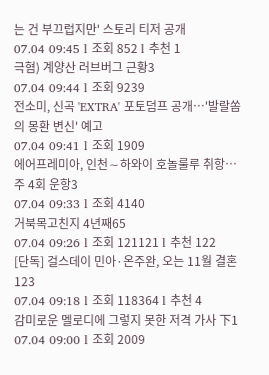는 건 부끄럽지만' 스토리 티저 공개
07.04 09:45 l 조회 852 l 추천 1
극혐) 계양산 러브버그 근황3
07.04 09:44 l 조회 9239
전소미, 신곡 'EXTRA' 포토덤프 공개…'발랄쏨의 몽환 변신' 예고
07.04 09:41 l 조회 1909
에어프레미아, 인천∼하와이 호놀룰루 취항…주 4회 운항3
07.04 09:33 l 조회 4140
거북목고친지 4년째65
07.04 09:26 l 조회 121121 l 추천 122
[단독] 걸스데이 민아·온주완, 오는 11월 결혼123
07.04 09:18 l 조회 118364 l 추천 4
감미로운 멜로디에 그렇지 못한 저격 가사 下1
07.04 09:00 l 조회 2009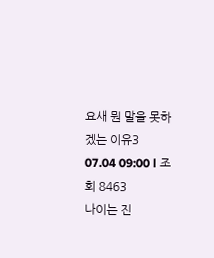요새 뭔 말을 못하겠는 이유3
07.04 09:00 l 조회 8463
나이는 진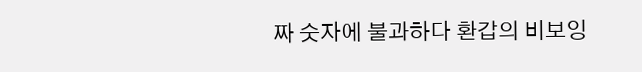짜 숫자에 불과하다 환갑의 비보잉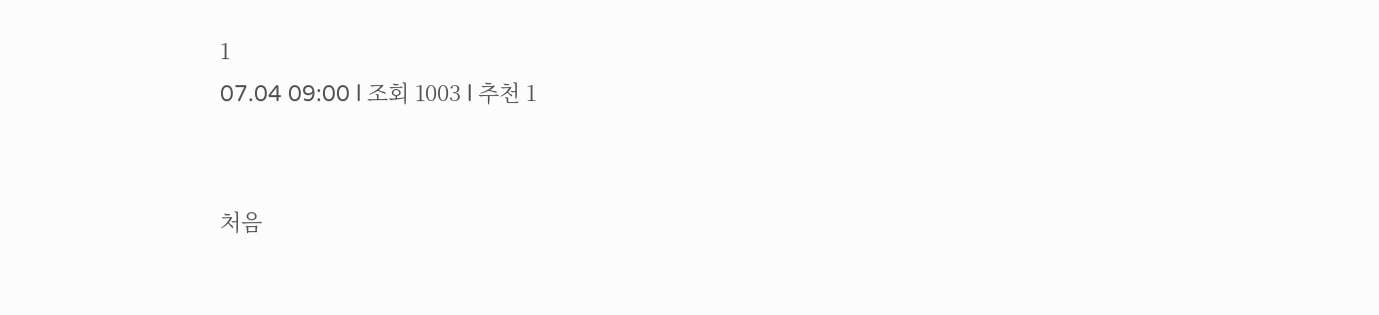1
07.04 09:00 l 조회 1003 l 추천 1


처음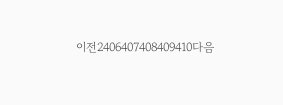이전2406407408409410다음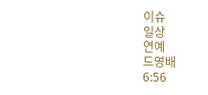이슈
일상
연예
드영배
6:56